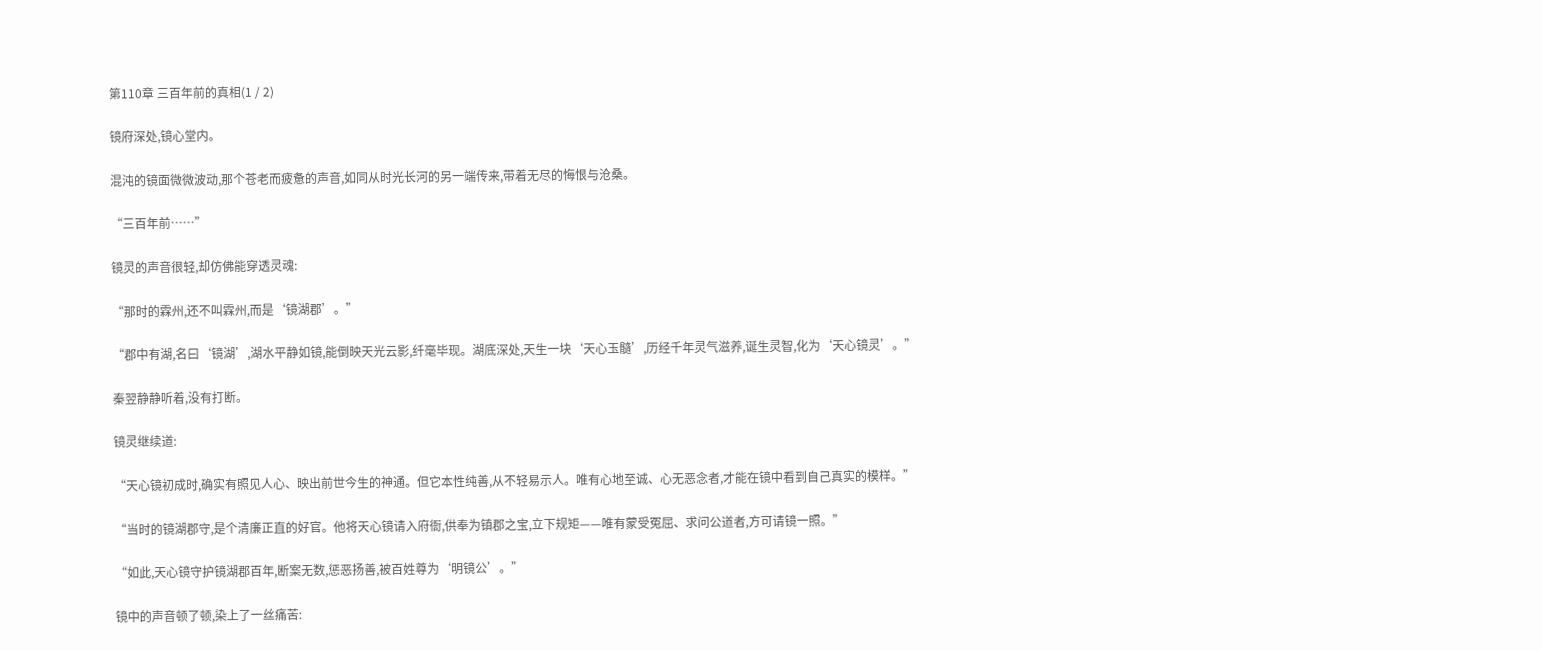第110章 三百年前的真相(1 / 2)

镜府深处,镜心堂内。

混沌的镜面微微波动,那个苍老而疲惫的声音,如同从时光长河的另一端传来,带着无尽的悔恨与沧桑。

“三百年前……”

镜灵的声音很轻,却仿佛能穿透灵魂:

“那时的霖州,还不叫霖州,而是‘镜湖郡’。”

“郡中有湖,名曰‘镜湖’,湖水平静如镜,能倒映天光云影,纤毫毕现。湖底深处,天生一块‘天心玉髓’,历经千年灵气滋养,诞生灵智,化为‘天心镜灵’。”

秦翌静静听着,没有打断。

镜灵继续道:

“天心镜初成时,确实有照见人心、映出前世今生的神通。但它本性纯善,从不轻易示人。唯有心地至诚、心无恶念者,才能在镜中看到自己真实的模样。”

“当时的镜湖郡守,是个清廉正直的好官。他将天心镜请入府衙,供奉为镇郡之宝,立下规矩——唯有蒙受冤屈、求问公道者,方可请镜一照。”

“如此,天心镜守护镜湖郡百年,断案无数,惩恶扬善,被百姓尊为‘明镜公’。”

镜中的声音顿了顿,染上了一丝痛苦: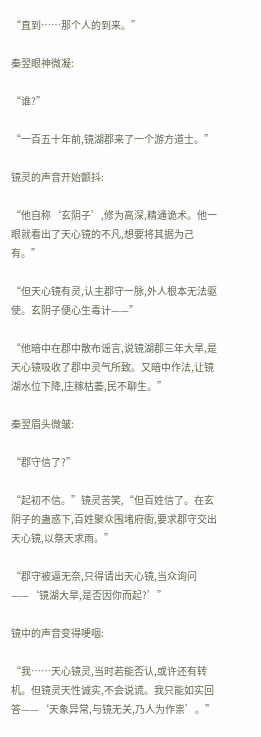“直到……那个人的到来。”

秦翌眼神微凝:

“谁?”

“一百五十年前,镜湖郡来了一个游方道士。”

镜灵的声音开始颤抖:

“他自称‘玄阴子’,修为高深,精通诡术。他一眼就看出了天心镜的不凡,想要将其据为己有。”

“但天心镜有灵,认主郡守一脉,外人根本无法驱使。玄阴子便心生毒计——”

“他暗中在郡中散布谣言,说镜湖郡三年大旱,是天心镜吸收了郡中灵气所致。又暗中作法,让镜湖水位下降,庄稼枯萎,民不聊生。”

秦翌眉头微皱:

“郡守信了?”

“起初不信。”镜灵苦笑,“但百姓信了。在玄阴子的蛊惑下,百姓聚众围堵府衙,要求郡守交出天心镜,以祭天求雨。”

“郡守被逼无奈,只得请出天心镜,当众询问——‘镜湖大旱,是否因你而起?’”

镜中的声音变得哽咽:

“我……天心镜灵,当时若能否认,或许还有转机。但镜灵天性诚实,不会说谎。我只能如实回答——‘天象异常,与镜无关,乃人为作祟’。”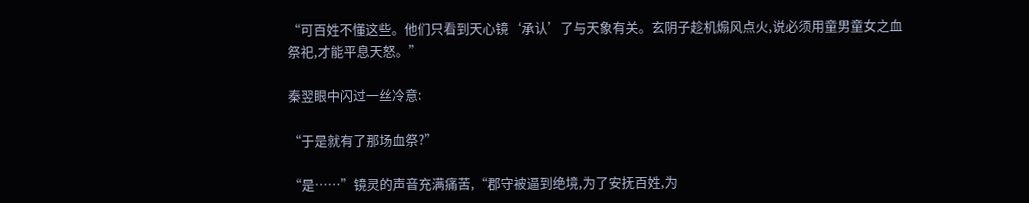“可百姓不懂这些。他们只看到天心镜‘承认’了与天象有关。玄阴子趁机煽风点火,说必须用童男童女之血祭祀,才能平息天怒。”

秦翌眼中闪过一丝冷意:

“于是就有了那场血祭?”

“是……”镜灵的声音充满痛苦,“郡守被逼到绝境,为了安抚百姓,为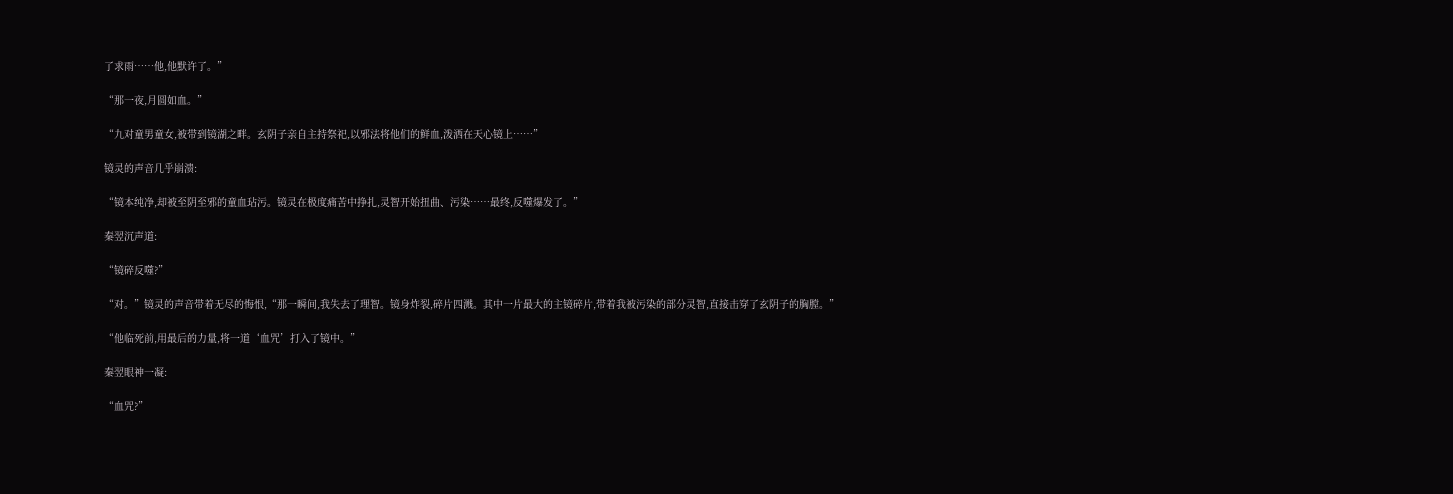了求雨……他,他默许了。”

“那一夜,月圆如血。”

“九对童男童女,被带到镜湖之畔。玄阴子亲自主持祭祀,以邪法将他们的鲜血,泼洒在天心镜上……”

镜灵的声音几乎崩溃:

“镜本纯净,却被至阴至邪的童血玷污。镜灵在极度痛苦中挣扎,灵智开始扭曲、污染……最终,反噬爆发了。”

秦翌沉声道:

“镜碎反噬?”

“对。”镜灵的声音带着无尽的悔恨,“那一瞬间,我失去了理智。镜身炸裂,碎片四溅。其中一片最大的主镜碎片,带着我被污染的部分灵智,直接击穿了玄阴子的胸膛。”

“他临死前,用最后的力量,将一道‘血咒’打入了镜中。”

秦翌眼神一凝:

“血咒?”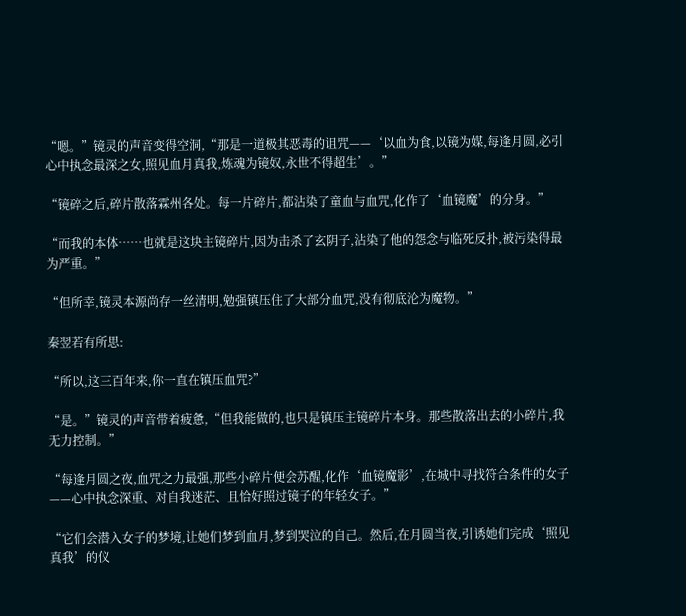“嗯。”镜灵的声音变得空洞,“那是一道极其恶毒的诅咒——‘以血为食,以镜为媒,每逢月圆,必引心中执念最深之女,照见血月真我,炼魂为镜奴,永世不得超生’。”

“镜碎之后,碎片散落霖州各处。每一片碎片,都沾染了童血与血咒,化作了‘血镜魔’的分身。”

“而我的本体……也就是这块主镜碎片,因为击杀了玄阴子,沾染了他的怨念与临死反扑,被污染得最为严重。”

“但所幸,镜灵本源尚存一丝清明,勉强镇压住了大部分血咒,没有彻底沦为魔物。”

秦翌若有所思:

“所以,这三百年来,你一直在镇压血咒?”

“是。”镜灵的声音带着疲惫,“但我能做的,也只是镇压主镜碎片本身。那些散落出去的小碎片,我无力控制。”

“每逢月圆之夜,血咒之力最强,那些小碎片便会苏醒,化作‘血镜魔影’,在城中寻找符合条件的女子——心中执念深重、对自我迷茫、且恰好照过镜子的年轻女子。”

“它们会潜入女子的梦境,让她们梦到血月,梦到哭泣的自己。然后,在月圆当夜,引诱她们完成‘照见真我’的仪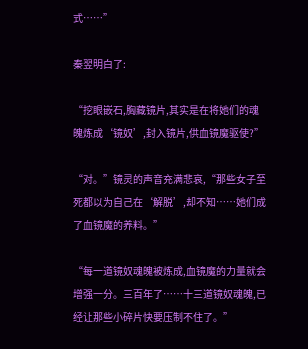式……”

秦翌明白了:

“挖眼嵌石,胸藏镜片,其实是在将她们的魂魄炼成‘镜奴’,封入镜片,供血镜魔驱使?”

“对。”镜灵的声音充满悲哀,“那些女子至死都以为自己在‘解脱’,却不知……她们成了血镜魔的养料。”

“每一道镜奴魂魄被炼成,血镜魔的力量就会增强一分。三百年了……十三道镜奴魂魄,已经让那些小碎片快要压制不住了。”